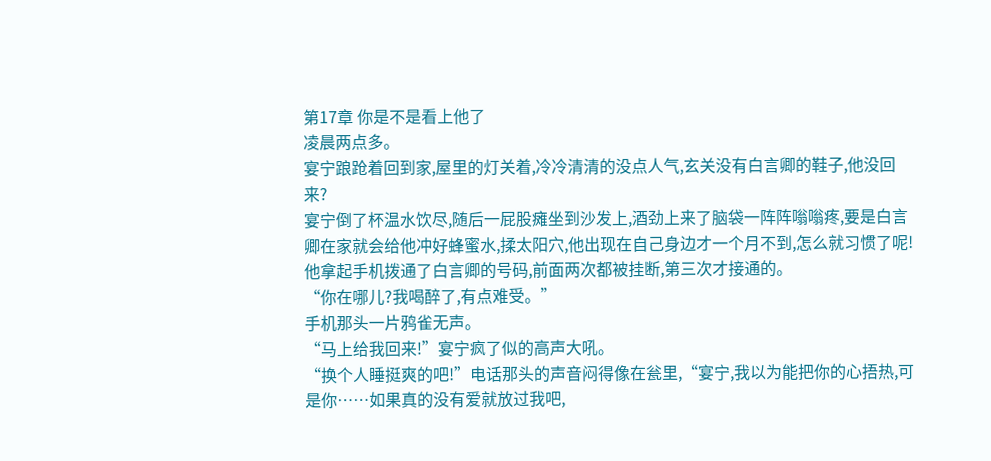第17章 你是不是看上他了
凌晨两点多。
宴宁踉跄着回到家,屋里的灯关着,冷冷清清的没点人气,玄关没有白言卿的鞋子,他没回来?
宴宁倒了杯温水饮尽,随后一屁股瘫坐到沙发上,酒劲上来了脑袋一阵阵嗡嗡疼,要是白言卿在家就会给他冲好蜂蜜水,揉太阳穴,他出现在自己身边才一个月不到,怎么就习惯了呢!
他拿起手机拨通了白言卿的号码,前面两次都被挂断,第三次才接通的。
“你在哪儿?我喝醉了,有点难受。”
手机那头一片鸦雀无声。
“马上给我回来!”宴宁疯了似的高声大吼。
“换个人睡挺爽的吧!”电话那头的声音闷得像在瓮里,“宴宁,我以为能把你的心捂热,可是你……如果真的没有爱就放过我吧,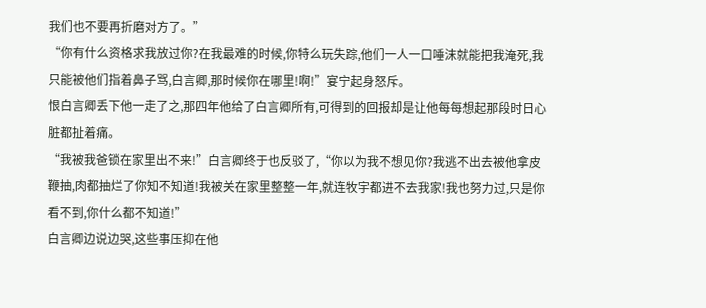我们也不要再折磨对方了。”
“你有什么资格求我放过你?在我最难的时候,你特么玩失踪,他们一人一口唾沫就能把我淹死,我只能被他们指着鼻子骂,白言卿,那时候你在哪里!啊!”宴宁起身怒斥。
恨白言卿丢下他一走了之,那四年他给了白言卿所有,可得到的回报却是让他每每想起那段时日心脏都扯着痛。
“我被我爸锁在家里出不来!”白言卿终于也反驳了,“你以为我不想见你?我逃不出去被他拿皮鞭抽,肉都抽烂了你知不知道!我被关在家里整整一年,就连牧宇都进不去我家!我也努力过,只是你看不到,你什么都不知道!”
白言卿边说边哭,这些事压抑在他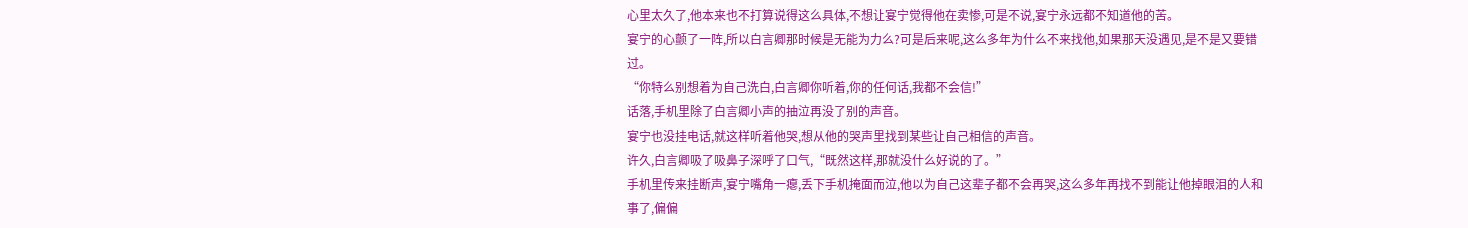心里太久了,他本来也不打算说得这么具体,不想让宴宁觉得他在卖惨,可是不说,宴宁永远都不知道他的苦。
宴宁的心颤了一阵,所以白言卿那时候是无能为力么?可是后来呢,这么多年为什么不来找他,如果那天没遇见,是不是又要错过。
“你特么别想着为自己洗白,白言卿你听着,你的任何话,我都不会信!”
话落,手机里除了白言卿小声的抽泣再没了别的声音。
宴宁也没挂电话,就这样听着他哭,想从他的哭声里找到某些让自己相信的声音。
许久,白言卿吸了吸鼻子深呼了口气,“既然这样,那就没什么好说的了。”
手机里传来挂断声,宴宁嘴角一瘪,丢下手机掩面而泣,他以为自己这辈子都不会再哭,这么多年再找不到能让他掉眼泪的人和事了,偏偏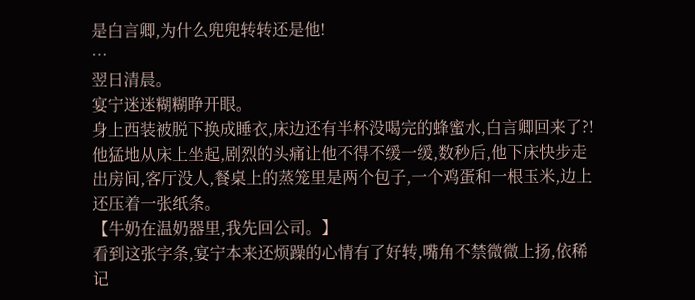是白言卿,为什么兜兜转转还是他!
…
翌日清晨。
宴宁迷迷糊糊睁开眼。
身上西装被脱下换成睡衣,床边还有半杯没喝完的蜂蜜水,白言卿回来了?!
他猛地从床上坐起,剧烈的头痛让他不得不缓一缓,数秒后,他下床快步走出房间,客厅没人,餐桌上的蒸笼里是两个包子,一个鸡蛋和一根玉米,边上还压着一张纸条。
【牛奶在温奶器里,我先回公司。】
看到这张字条,宴宁本来还烦躁的心情有了好转,嘴角不禁微微上扬,依稀记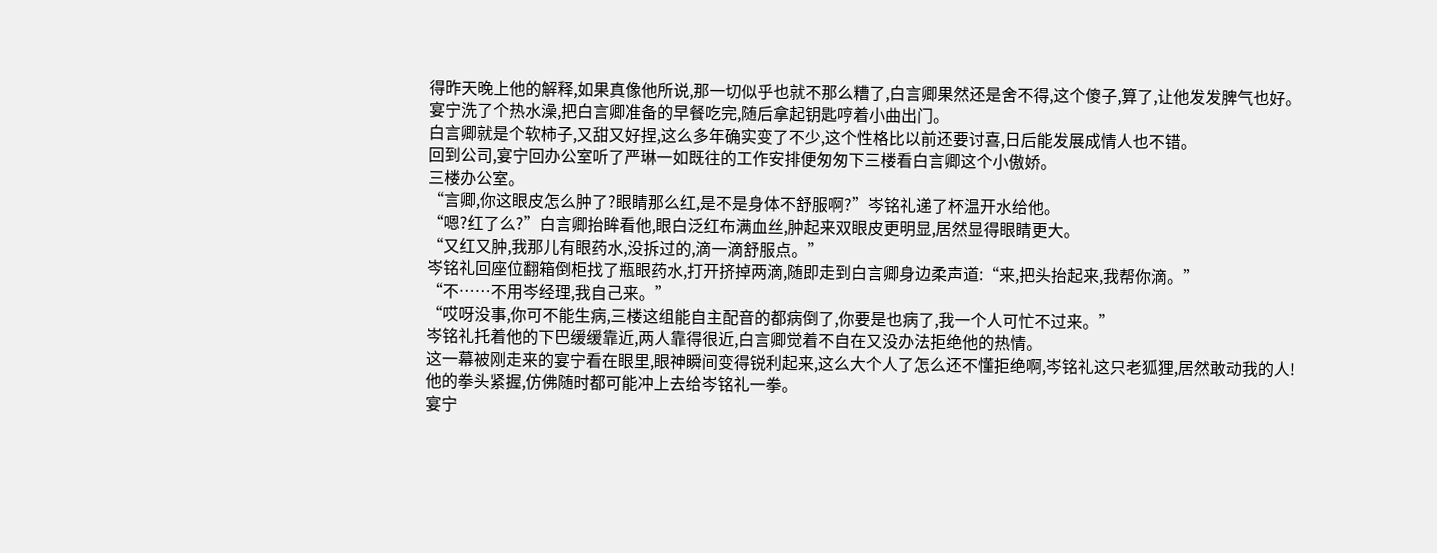得昨天晚上他的解释,如果真像他所说,那一切似乎也就不那么糟了,白言卿果然还是舍不得,这个傻子,算了,让他发发脾气也好。
宴宁洗了个热水澡,把白言卿准备的早餐吃完,随后拿起钥匙哼着小曲出门。
白言卿就是个软柿子,又甜又好捏,这么多年确实变了不少,这个性格比以前还要讨喜,日后能发展成情人也不错。
回到公司,宴宁回办公室听了严琳一如既往的工作安排便匆匆下三楼看白言卿这个小傲娇。
三楼办公室。
“言卿,你这眼皮怎么肿了?眼睛那么红,是不是身体不舒服啊?”岑铭礼递了杯温开水给他。
“嗯?红了么?”白言卿抬眸看他,眼白泛红布满血丝,肿起来双眼皮更明显,居然显得眼睛更大。
“又红又肿,我那儿有眼药水,没拆过的,滴一滴舒服点。”
岑铭礼回座位翻箱倒柜找了瓶眼药水,打开挤掉两滴,随即走到白言卿身边柔声道:“来,把头抬起来,我帮你滴。”
“不……不用岑经理,我自己来。”
“哎呀没事,你可不能生病,三楼这组能自主配音的都病倒了,你要是也病了,我一个人可忙不过来。”
岑铭礼托着他的下巴缓缓靠近,两人靠得很近,白言卿觉着不自在又没办法拒绝他的热情。
这一幕被刚走来的宴宁看在眼里,眼神瞬间变得锐利起来,这么大个人了怎么还不懂拒绝啊,岑铭礼这只老狐狸,居然敢动我的人!
他的拳头紧握,仿佛随时都可能冲上去给岑铭礼一拳。
宴宁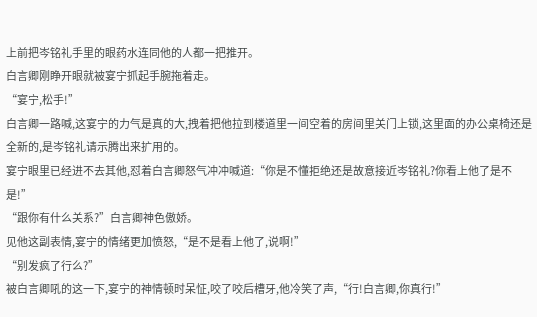上前把岑铭礼手里的眼药水连同他的人都一把推开。
白言卿刚睁开眼就被宴宁抓起手腕拖着走。
“宴宁,松手!”
白言卿一路喊,这宴宁的力气是真的大,拽着把他拉到楼道里一间空着的房间里关门上锁,这里面的办公桌椅还是全新的,是岑铭礼请示腾出来扩用的。
宴宁眼里已经进不去其他,怼着白言卿怒气冲冲喊道:“你是不懂拒绝还是故意接近岑铭礼?你看上他了是不是!”
“跟你有什么关系?”白言卿神色傲娇。
见他这副表情,宴宁的情绪更加愤怒,“是不是看上他了,说啊!”
“别发疯了行么?”
被白言卿吼的这一下,宴宁的神情顿时呆怔,咬了咬后槽牙,他冷笑了声,“行!白言卿,你真行!”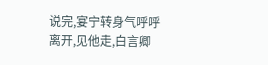说完,宴宁转身气呼呼离开,见他走,白言卿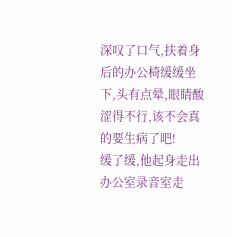深叹了口气,扶着身后的办公椅缓缓坐下,头有点晕,眼睛酸涩得不行,该不会真的要生病了吧!
缓了缓,他起身走出办公室录音室走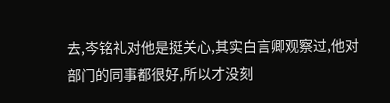去,岑铭礼对他是挺关心,其实白言卿观察过,他对部门的同事都很好,所以才没刻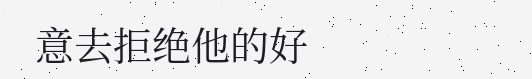意去拒绝他的好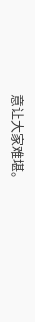意让大家难堪。